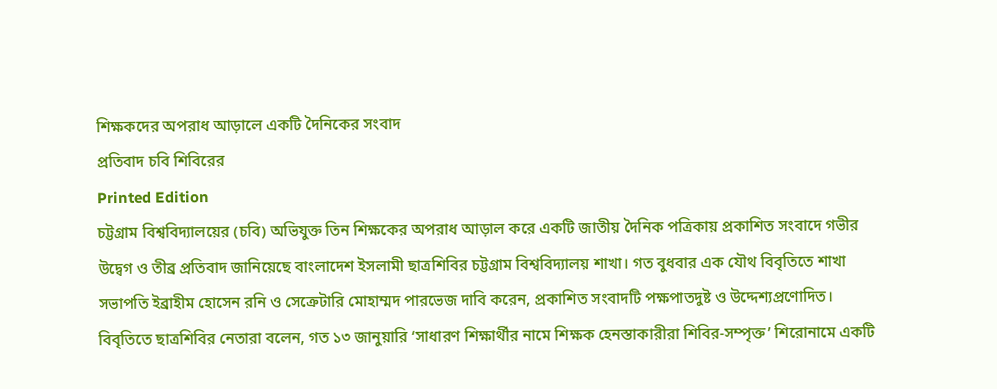শিক্ষকদের অপরাধ আড়ালে একটি দৈনিকের সংবাদ
প্রতিবাদ চবি শিবিরের
Printed Edition
চট্টগ্রাম বিশ্ববিদ্যালয়ের (চবি) অভিযুক্ত তিন শিক্ষকের অপরাধ আড়াল করে একটি জাতীয় দৈনিক পত্রিকায় প্রকাশিত সংবাদে গভীর উদ্বেগ ও তীব্র প্রতিবাদ জানিয়েছে বাংলাদেশ ইসলামী ছাত্রশিবির চট্টগ্রাম বিশ্ববিদ্যালয় শাখা। গত বুধবার এক যৌথ বিবৃতিতে শাখা সভাপতি ইব্রাহীম হোসেন রনি ও সেক্রেটারি মোহাম্মদ পারভেজ দাবি করেন, প্রকাশিত সংবাদটি পক্ষপাতদুষ্ট ও উদ্দেশ্যপ্রণোদিত।
বিবৃতিতে ছাত্রশিবির নেতারা বলেন, গত ১৩ জানুয়ারি ‘সাধারণ শিক্ষার্থীর নামে শিক্ষক হেনস্তাকারীরা শিবির-সম্পৃক্ত’ শিরোনামে একটি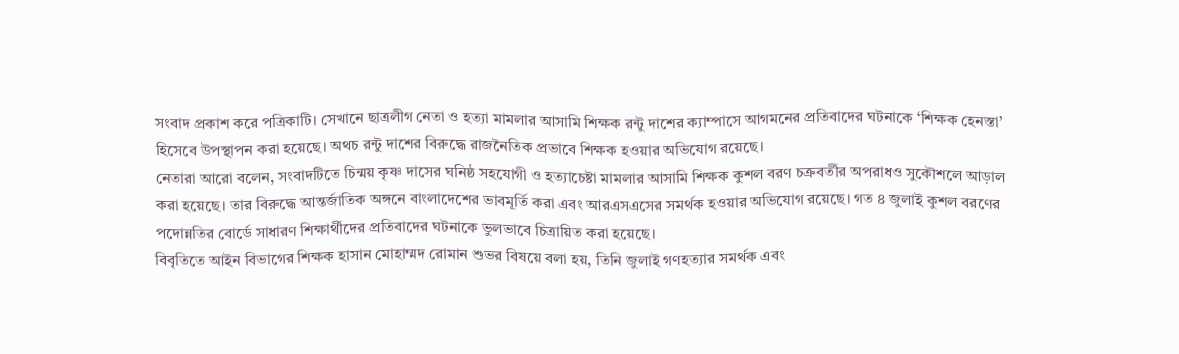সংবাদ প্রকাশ করে পত্রিকাটি। সেখানে ছাত্রলীগ নেতা ও হত্যা মামলার আসামি শিক্ষক রন্টু দাশের ক্যাম্পাসে আগমনের প্রতিবাদের ঘটনাকে ‘শিক্ষক হেনস্তা’ হিসেবে উপস্থাপন করা হয়েছে। অথচ রন্টু দাশের বিরুদ্ধে রাজনৈতিক প্রভাবে শিক্ষক হওয়ার অভিযোগ রয়েছে।
নেতারা আরো বলেন, সংবাদটিতে চিন্ময় কৃষ্ণ দাসের ঘনিষ্ঠ সহযোগী ও হত্যাচেষ্টা মামলার আসামি শিক্ষক কুশল বরণ চক্রবর্তীর অপরাধও সুকৌশলে আড়াল করা হয়েছে। তার বিরুদ্ধে আন্তর্জাতিক অঙ্গনে বাংলাদেশের ভাবমূর্তি করা এবং আরএসএসের সমর্থক হওয়ার অভিযোগ রয়েছে। গত ৪ জুলাই কুশল বরণের পদোন্নতির বোর্ডে সাধারণ শিক্ষার্থীদের প্রতিবাদের ঘটনাকে ভুলভাবে চিত্রায়িত করা হয়েছে।
বিবৃতিতে আইন বিভাগের শিক্ষক হাসান মোহাম্মদ রোমান শুভর বিষয়ে বলা হয়, তিনি জুলাই গণহত্যার সমর্থক এবং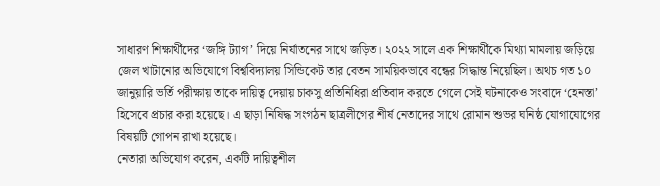সাধারণ শিক্ষার্থীদের ‘জঙ্গি ট্যাগ’ দিয়ে নির্যাতনের সাথে জড়িত। ২০২২ সালে এক শিক্ষার্থীকে মিথ্যা মামলায় জড়িয়ে জেল খাটানোর অভিযোগে বিশ্ববিদ্যালয় সিন্ডিকেট তার বেতন সাময়িকভাবে বন্ধের সিদ্ধান্ত নিয়েছিল। অথচ গত ১০ জানুয়ারি ভর্তি পরীক্ষায় তাকে দায়িত্ব দেয়ায় চাকসু প্রতিনিধিরা প্রতিবাদ করতে গেলে সেই ঘটনাকেও সংবাদে ‘হেনস্তা’ হিসেবে প্রচার করা হয়েছে। এ ছাড়া নিষিদ্ধ সংগঠন ছাত্রলীগের শীর্ষ নেতাদের সাথে রোমান শুভর ঘনিষ্ঠ যোগাযোগের বিষয়টি গোপন রাখা হয়েছে।
নেতারা অভিযোগ করেন, একটি দায়িত্বশীল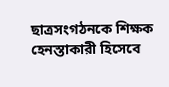ছাত্রসংগঠনকে শিক্ষক হেনস্তাকারী হিসেবে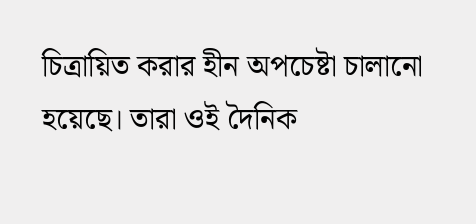চিত্রায়িত করার হীন অপচেষ্টা চালানো হয়েছে। তারা ওই দৈনিক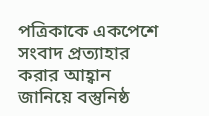পত্রিকাকে একপেশে সংবাদ প্রত্যাহার করার আহ্বান জানিয়ে বস্তুনিষ্ঠ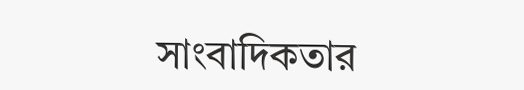সাংবাদিকতার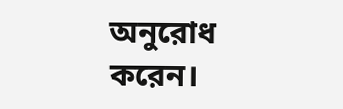অনুরোধ করেন।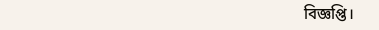বিজ্ঞপ্তি।